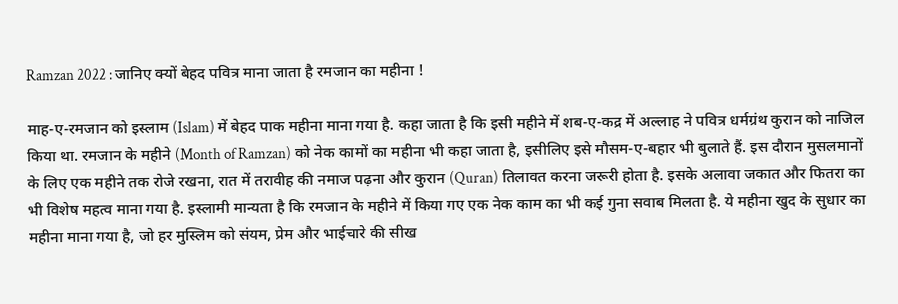Ramzan 2022 : जानिए क्यों बेहद पवित्र माना जाता है रमजान का महीना !

माह-ए-रमजान को इस्लाम (Islam) में बेहद पाक महीना माना गया है. कहा जाता है कि इसी महीने में शब-ए-कद्र में अल्लाह ने पवित्र धर्मग्रंथ कुरान को नाजिल किया था. रमजान के महीने (Month of Ramzan) को नेक कामों का महीना भी कहा जाता है, इसीलिए इसे मौसम-ए-बहार भी बुलाते हैं. इस दौरान मुसलमानों के लिए एक महीने तक रोजे रखना, रात में तरावीह की नमाज पढ़ना और कुरान (Quran) तिलावत करना जरूरी होता है. इसके अलावा जकात और फितरा का भी विशेष महत्व माना गया है. इस्लामी मान्यता है कि रमजान के महीने में किया गए एक नेक काम का भी कई गुना सवाब मिलता है. ये महीना खुद के सुधार का महीना माना गया है, जो हर मुस्लिम को संयम, प्रेम और भाईचारे की सीख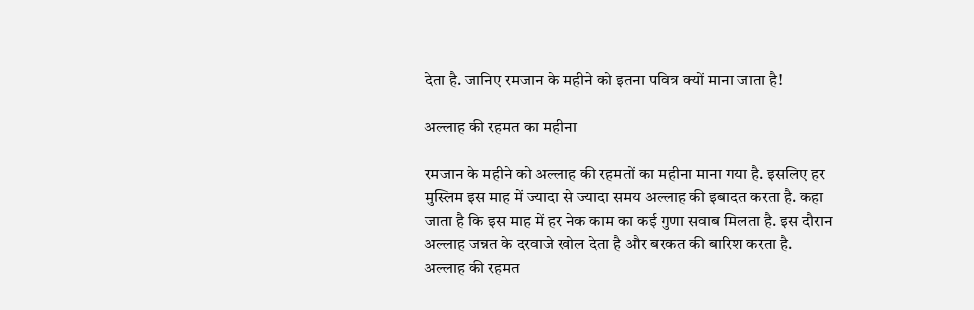देता है. जानिए रमजान के महीने को इतना पवित्र क्यों माना जाता है!

अल्लाह की रहमत का महीना

रमजान के महीने को अल्लाह की रहमतों का महीना माना गया है. इसलिए हर मुस्लिम इस माह में ज्यादा से ज्यादा समय अल्लाह की इबादत करता है. कहा जाता है कि इस माह में हर नेक काम का कई गुणा सवाब मिलता है. इस दौरान अल्लाह जन्नत के दरवाजे खोल देता है और बरकत की बारिश करता है. अल्लाह की रहमत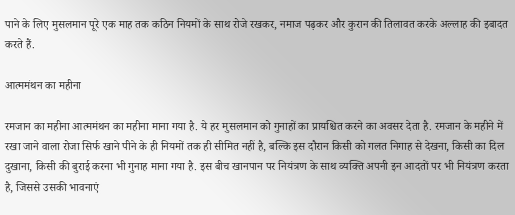पाने के लिए मुसलमान पूरे एक माह तक कठिन नियमों के साथ रोजे रखकर, नमाज पढ़कर और कुरान की तिलावत करके अल्लाह की इबादत करते हैं.

आत्ममंथन का महीना

रमजान का महीना आत्ममंथन का महीना माना गया है. ये हर मुसलमान को गुनाहों का प्रायश्चित करने का अवसर देता है. रमजान के महीने में रखा जाने वाला रोजा सिर्फ खाने पीने के ही नियमों तक ही सीमित नहीं है, बल्कि इस दौरान किसी को गलत निगाह से देखना, किसी का दिल दुखाना, किसी की बुराई करना भी गुनाह माना गया है. इस बीच खानपान पर नियंत्रण के साथ व्यक्ति अपनी इन आदतों पर भी नियंत्रण करता है, जिससे उसकी भावनाएं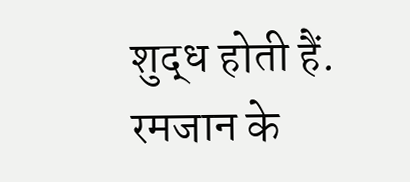शुद्ध होती हैं. रमजान के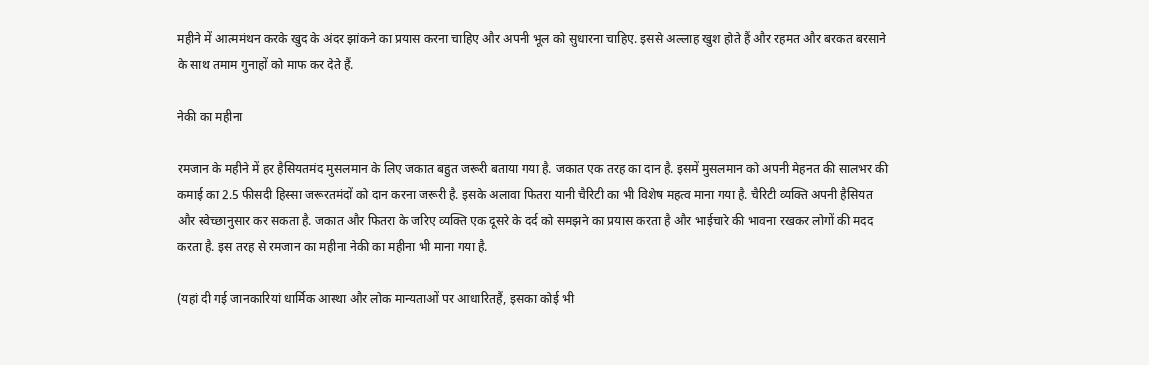महीने में आत्ममंथन करके खुद के अंदर झांकने का प्रयास करना चाहिए और अपनी भूल को सुधारना चाहिए. इससे अल्लाह खुश होते हैं और रहमत और बरकत बरसाने के साथ तमाम गुनाहों को माफ कर देते हैं.

नेकी का महीना

रमजान के महीने में हर हैसियतमंद मुसलमान के लिए जकात बहुत जरूरी बताया गया है. जकात एक तरह का दान है. इसमें मुसलमान को अपनी मेहनत की सालभर की कमाई का 2.5 फीसदी हिस्सा जरूरतमंदों को दान करना जरूरी है. इसके अलावा फितरा यानी चैरिटी का भी विशेष महत्व माना गया है. चैरिटी व्यक्ति अपनी हैसियत और स्वेच्छानुसार कर सकता है. जकात और फितरा के जरिए व्यक्ति एक दूसरे के दर्द को समझने का प्रयास करता है और भाईचारे की भावना रखकर लोगों की मदद करता है. इस तरह से रमजान का महीना नेकी का महीना भी माना गया है.

(यहां दी गई जानकारियां धार्मिक आस्था और लोक मान्यताओं पर आधारितहैं, इसका कोई भी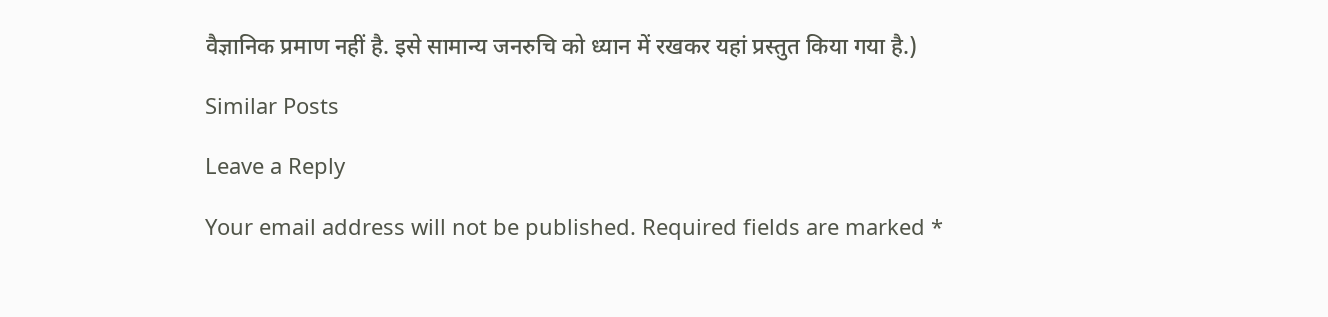वैज्ञानिक प्रमाण नहीं है. इसे सामान्य जनरुचि को ध्यान में रखकर यहां प्रस्तुत किया गया है.)

Similar Posts

Leave a Reply

Your email address will not be published. Required fields are marked *